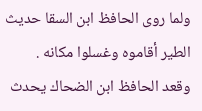ولما روى الحافظ ابن السقا حديث الطير أقاموه وغسلوا مكانه .
وقعد الحافظ ابن الضحاك يحدث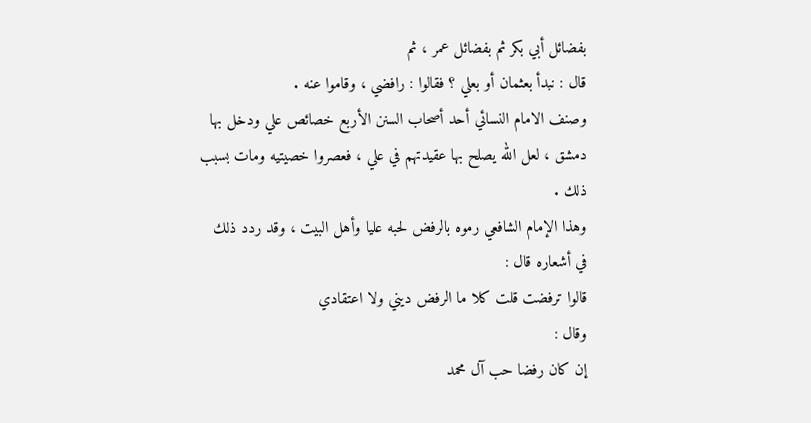بفضائل أبي بكر ثم بفضائل عمر ، ثم
قال : نبدأ بعثمان أو بعلي ؟ فقالوا : رافضي ، وقاموا عنه .
وصنف الامام النسائي أحد أصحاب السنن الأربع خصائص علي ودخل بها
دمشق ، لعل الله يصلح بها عقيدتهم في علي ، فعصروا خصيتيه ومات بسبب
ذلك .
وهذا الإمام الشافعي رموه بالرفض لحبه عليا وأهل البيت ، وقد ردد ذلك
في أشعاره قال :
قالوا ترفضت قلت كلا ما الرفض ديني ولا اعتقادي
وقال :
إن كان رفضا حب آل محمد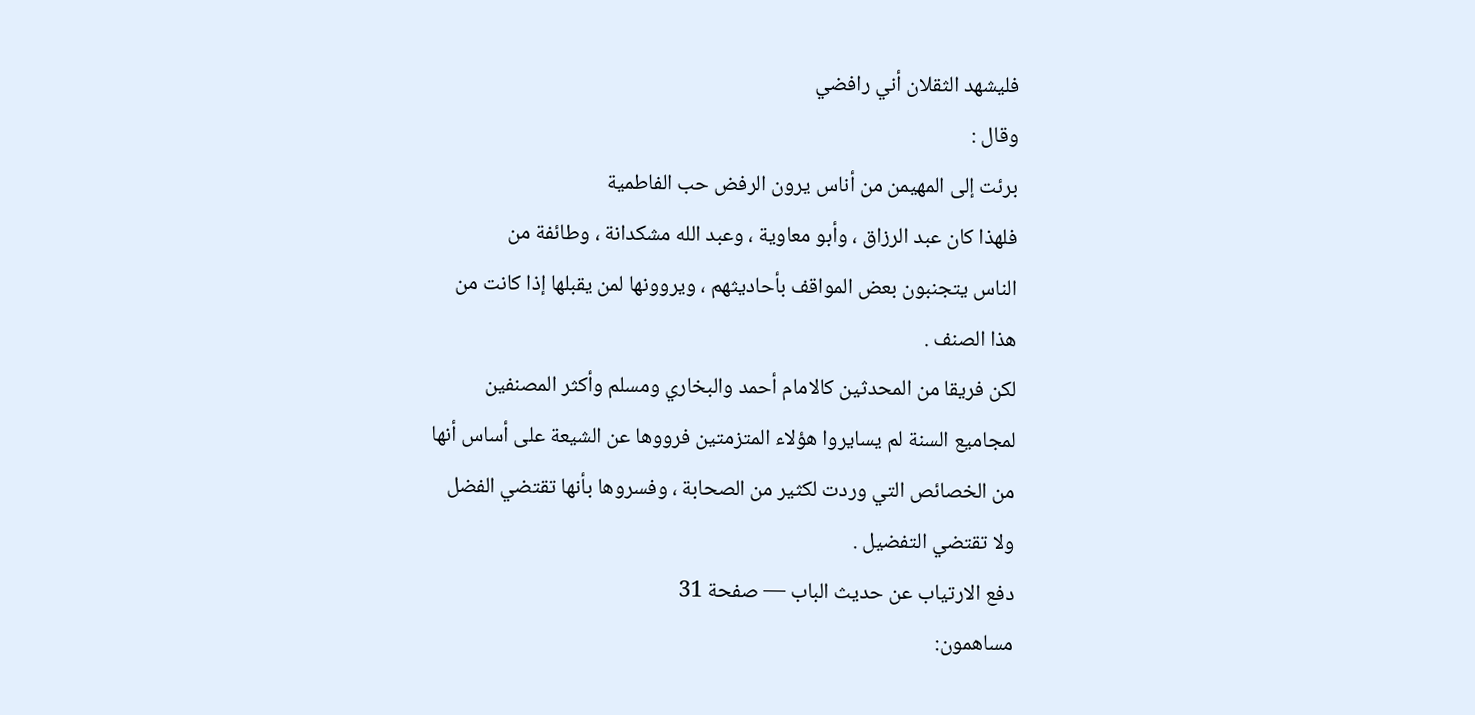فليشهد الثقلان أني رافضي
وقال :
برئت إلى المهيمن من أناس يرون الرفض حب الفاطمية
فلهذا كان عبد الرزاق ، وأبو معاوية ، وعبد الله مشكدانة ، وطائفة من
الناس يتجنبون بعض المواقف بأحاديثهم ، ويروونها لمن يقبلها إذا كانت من
هذا الصنف .
لكن فريقا من المحدثين كالامام أحمد والبخاري ومسلم وأكثر المصنفين
لمجاميع السنة لم يسايروا هؤلاء المتزمتين فرووها عن الشيعة على أساس أنها
من الخصائص التي وردت لكثير من الصحابة ، وفسروها بأنها تقتضي الفضل
ولا تقتضي التفضيل .
دفع الارتياب عن حديث الباب — صفحة 31
مساهمون: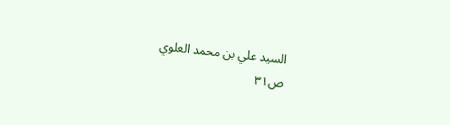السيد علي بن محمد العلوي
ص٣١